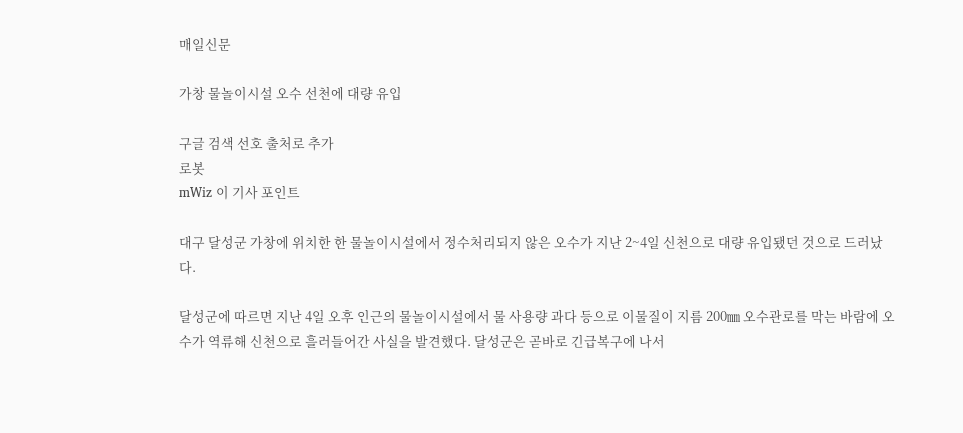매일신문

가창 물놀이시설 오수 선천에 대량 유입

구글 검색 선호 출처로 추가
로봇
mWiz 이 기사 포인트

대구 달성군 가창에 위치한 한 물놀이시설에서 정수처리되지 않은 오수가 지난 2~4일 신천으로 대량 유입됐던 것으로 드러났다.

달성군에 따르면 지난 4일 오후 인근의 물놀이시설에서 물 사용량 과다 등으로 이물질이 지름 200㎜ 오수관로를 막는 바람에 오수가 역류해 신천으로 흘러들어간 사실을 발견했다. 달성군은 곧바로 긴급복구에 나서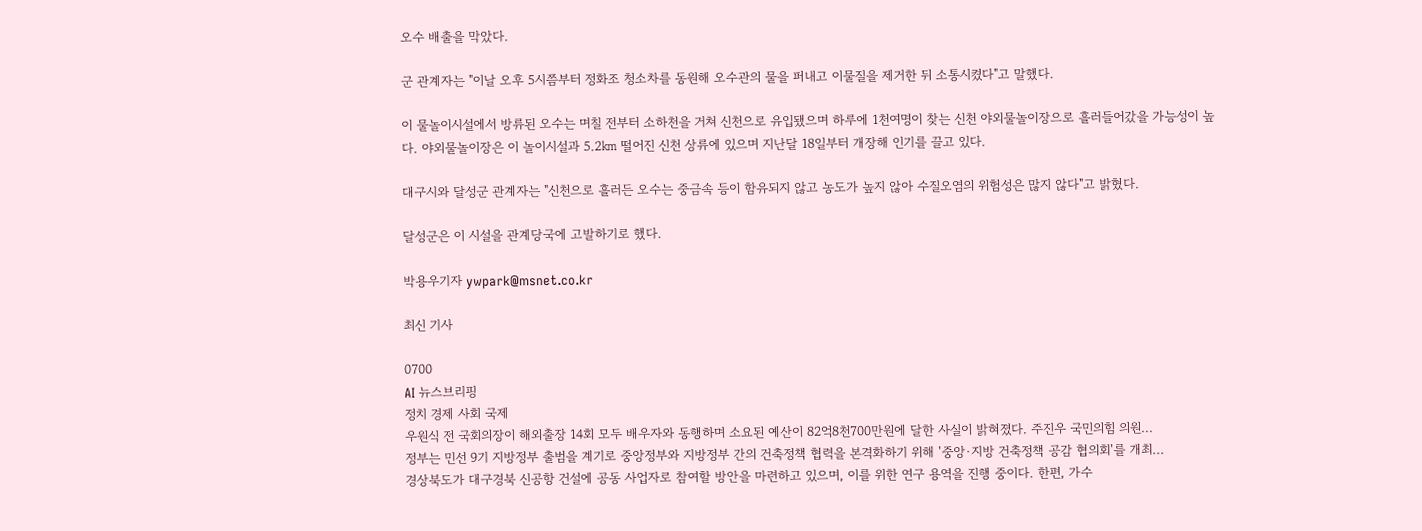오수 배출을 막았다.

군 관계자는 "이날 오후 5시쯤부터 정화조 청소차를 동원해 오수관의 물을 퍼내고 이물질을 제거한 뒤 소통시켰다"고 말했다.

이 물놀이시설에서 방류된 오수는 며칠 전부터 소하천을 거쳐 신천으로 유입됐으며 하루에 1천여명이 찾는 신천 야외물놀이장으로 흘러들어갔을 가능성이 높다. 야외물놀이장은 이 놀이시설과 5.2㎞ 떨어진 신천 상류에 있으며 지난달 18일부터 개장해 인기를 끌고 있다.

대구시와 달성군 관계자는 "신천으로 흘러든 오수는 중금속 등이 함유되지 않고 농도가 높지 않아 수질오염의 위험성은 많지 않다"고 밝혔다.

달성군은 이 시설을 관계당국에 고발하기로 했다.

박용우기자 ywpark@msnet.co.kr

최신 기사

0700
AI 뉴스브리핑
정치 경제 사회 국제
우원식 전 국회의장이 해외출장 14회 모두 배우자와 동행하며 소요된 예산이 82억8천700만원에 달한 사실이 밝혀졌다. 주진우 국민의힘 의원...
정부는 민선 9기 지방정부 출범을 계기로 중앙정부와 지방정부 간의 건축정책 협력을 본격화하기 위해 '중앙·지방 건축정책 공감 협의회'를 개최...
경상북도가 대구경북 신공항 건설에 공동 사업자로 참여할 방안을 마련하고 있으며, 이를 위한 연구 용역을 진행 중이다. 한편, 가수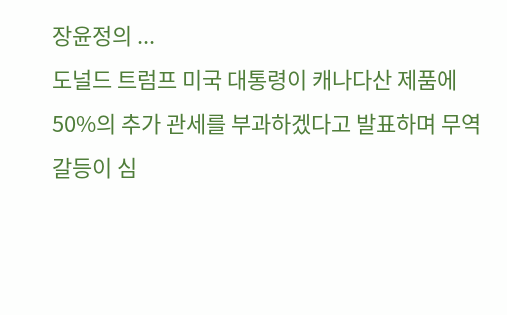장윤정의 ...
도널드 트럼프 미국 대통령이 캐나다산 제품에 50%의 추가 관세를 부과하겠다고 발표하며 무역 갈등이 심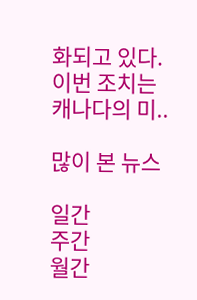화되고 있다. 이번 조치는 캐나다의 미..

많이 본 뉴스

일간
주간
월간